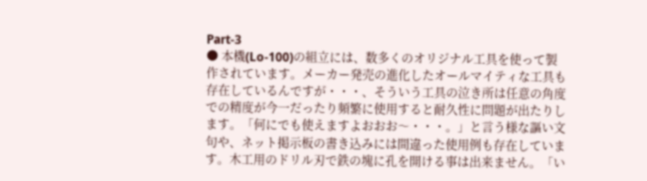Part-3
● 本機(Lo-100)の組立には、数多くのオリジナル工具を使って製作されています。メーカー発売の進化したオールマイティな工具も存在しているんですが・・・、そういう工具の泣き所は任意の角度での精度が今一だったり頻繁に使用すると耐久性に問題が出たりします。「何にでも使えますよおおお〜・・・。」と言う様な謳い文句や、ネット掲示板の書き込みには間違った使用例も存在しています。木工用のドリル刃で鉄の塊に孔を開ける事は出来ません。「い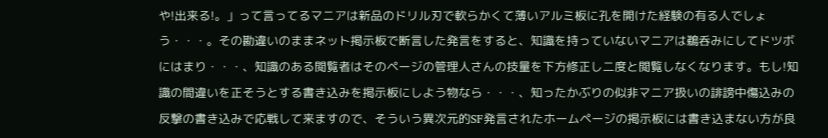や!出来る!。」って言ってるマニアは新品のドリル刃で軟らかくて薄いアルミ板に孔を開けた経験の有る人でしょう・・・。その勘違いのままネット掲示板で断言した発言をすると、知識を持っていないマニアは鵜呑みにしてドツボにはまり・・・、知識のある閲覧者はそのページの管理人さんの技量を下方修正し二度と閲覧しなくなります。もし!知識の間違いを正そうとする書き込みを掲示板にしよう物なら・・・、知ったかぶりの似非マニア扱いの誹謗中傷込みの反撃の書き込みで応戦して来ますので、そういう異次元的SF発言されたホームページの掲示板には書き込まない方が良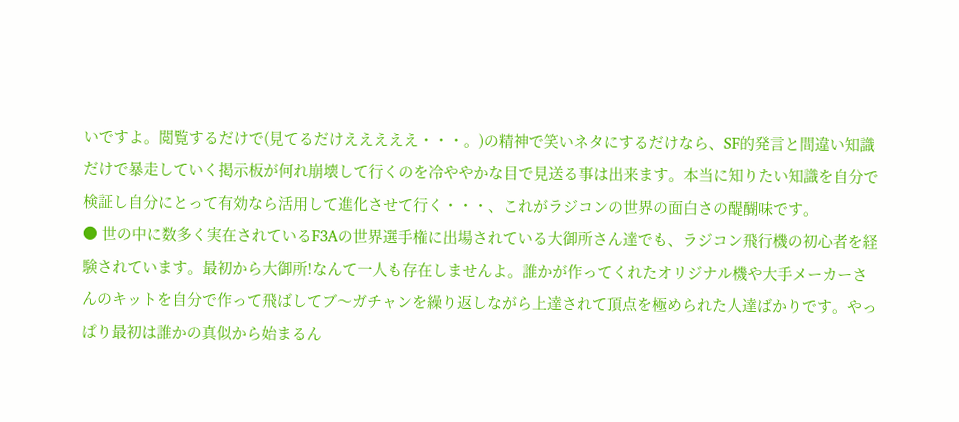いですよ。閲覧するだけで(見てるだけえええええ・・・。)の精神で笑いネタにするだけなら、SF的発言と間違い知識だけで暴走していく掲示板が何れ崩壊して行くのを冷ややかな目で見送る事は出来ます。本当に知りたい知識を自分で検証し自分にとって有効なら活用して進化させて行く・・・、これがラジコンの世界の面白さの醍醐味です。
● 世の中に数多く実在されているF3Aの世界選手権に出場されている大御所さん達でも、ラジコン飛行機の初心者を経験されています。最初から大御所!なんて一人も存在しませんよ。誰かが作ってくれたオリジナル機や大手メーカーさんのキットを自分で作って飛ばしてブ〜ガチャンを繰り返しながら上達されて頂点を極められた人達ばかりです。やっぱり最初は誰かの真似から始まるん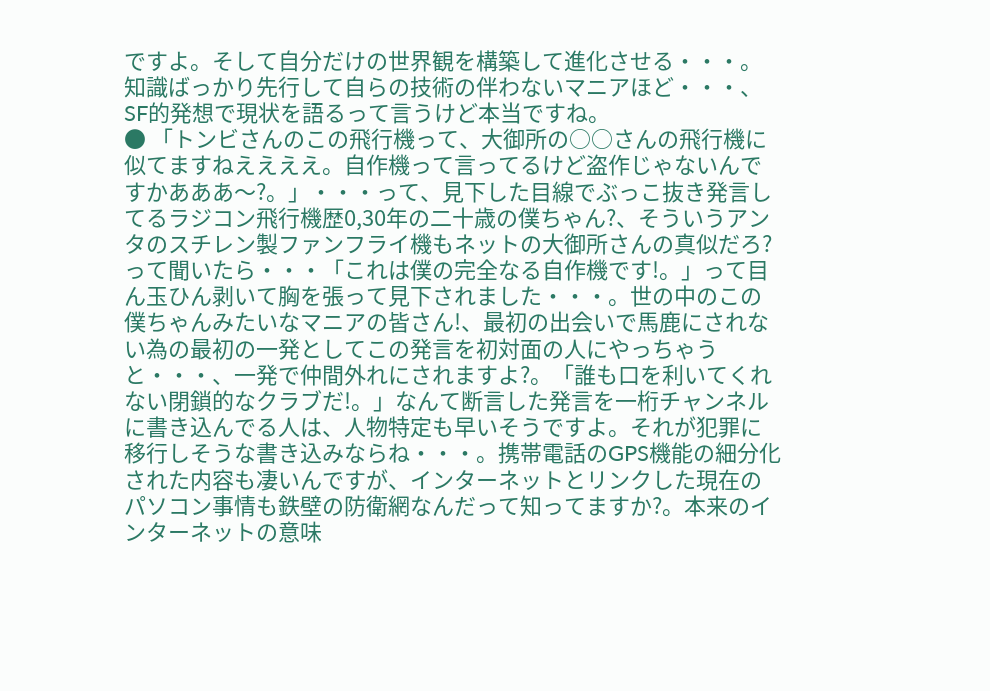ですよ。そして自分だけの世界観を構築して進化させる・・・。知識ばっかり先行して自らの技術の伴わないマニアほど・・・、SF的発想で現状を語るって言うけど本当ですね。
● 「トンビさんのこの飛行機って、大御所の○○さんの飛行機に似てますねええええ。自作機って言ってるけど盗作じゃないんですかあああ〜?。」・・・って、見下した目線でぶっこ抜き発言してるラジコン飛行機歴0,30年の二十歳の僕ちゃん?、そういうアンタのスチレン製ファンフライ機もネットの大御所さんの真似だろ?って聞いたら・・・「これは僕の完全なる自作機です!。」って目ん玉ひん剥いて胸を張って見下されました・・・。世の中のこの僕ちゃんみたいなマニアの皆さん!、最初の出会いで馬鹿にされない為の最初の一発としてこの発言を初対面の人にやっちゃうと・・・、一発で仲間外れにされますよ?。「誰も口を利いてくれない閉鎖的なクラブだ!。」なんて断言した発言を一桁チャンネルに書き込んでる人は、人物特定も早いそうですよ。それが犯罪に移行しそうな書き込みならね・・・。携帯電話のGPS機能の細分化された内容も凄いんですが、インターネットとリンクした現在のパソコン事情も鉄壁の防衛網なんだって知ってますか?。本来のインターネットの意味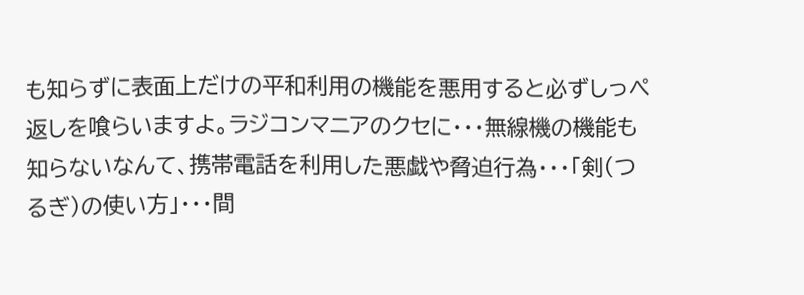も知らずに表面上だけの平和利用の機能を悪用すると必ずしっぺ返しを喰らいますよ。ラジコンマニアのクセに・・・無線機の機能も知らないなんて、携帯電話を利用した悪戯や脅迫行為・・・「剣(つるぎ)の使い方」・・・間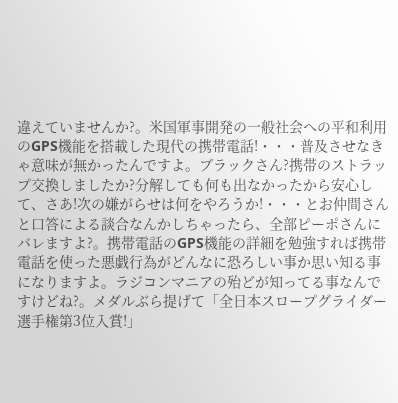違えていませんか?。米国軍事開発の一般社会への平和利用のGPS機能を搭載した現代の携帯電話!・・・普及させなきゃ意味が無かったんですよ。ブラックさん?携帯のストラップ交換しましたか?分解しても何も出なかったから安心して、さあ!次の嫌がらせは何をやろうか!・・・とお仲間さんと口答による談合なんかしちゃったら、全部ピーポさんにバレますよ?。携帯電話のGPS機能の詳細を勉強すれば携帯電話を使った悪戯行為がどんなに恐ろしい事か思い知る事になりますよ。ラジコンマニアの殆どが知ってる事なんですけどね?。メダルぶら提げて「全日本スロープグライダー選手権第3位入賞!」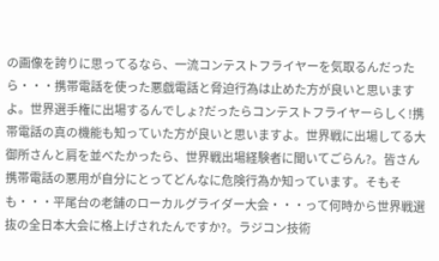の画像を誇りに思ってるなら、一流コンテストフライヤーを気取るんだったら・・・携帯電話を使った悪戯電話と脅迫行為は止めた方が良いと思いますよ。世界選手権に出場するんでしょ?だったらコンテストフライヤーらしく!携帯電話の真の機能も知っていた方が良いと思いますよ。世界戦に出場してる大御所さんと肩を並べたかったら、世界戦出場経験者に聞いてごらん?。皆さん携帯電話の悪用が自分にとってどんなに危険行為か知っています。そもそも・・・平尾台の老舗のローカルグライダー大会・・・って何時から世界戦選抜の全日本大会に格上げされたんですか?。ラジコン技術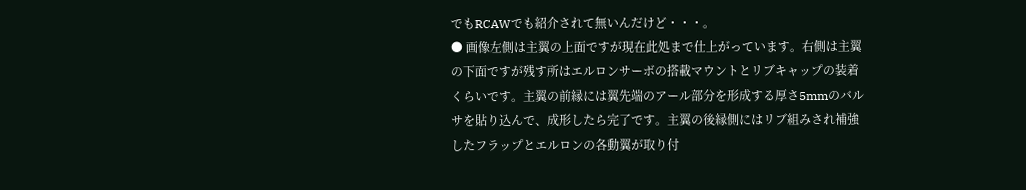でもRCAWでも紹介されて無いんだけど・・・。
● 画像左側は主翼の上面ですが現在此処まで仕上がっています。右側は主翼の下面ですが残す所はエルロンサーボの搭載マウントとリブキャップの装着くらいです。主翼の前縁には翼先端のアール部分を形成する厚さ5mmのバルサを貼り込んで、成形したら完了です。主翼の後縁側にはリブ組みされ補強したフラップとエルロンの各動翼が取り付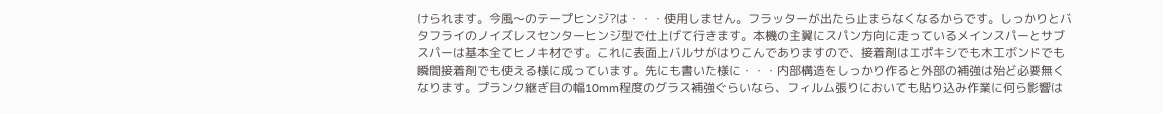けられます。今風〜のテープヒンジ?は・・・使用しません。フラッターが出たら止まらなくなるからです。しっかりとバタフライのノイズレスセンターヒンジ型で仕上げて行きます。本機の主翼にスパン方向に走っているメインスパーとサブスパーは基本全てヒノキ材です。これに表面上バルサがはりこんでありますので、接着剤はエポキシでも木工ボンドでも瞬間接着剤でも使える様に成っています。先にも書いた様に・・・内部構造をしっかり作ると外部の補強は殆ど必要無くなります。プランク継ぎ目の幅10mm程度のグラス補強ぐらいなら、フィルム張りにおいても貼り込み作業に何ら影響は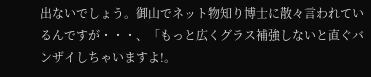出ないでしょう。御山でネット物知り博士に散々言われているんですが・・・、「もっと広くグラス補強しないと直ぐバンザイしちゃいますよ!。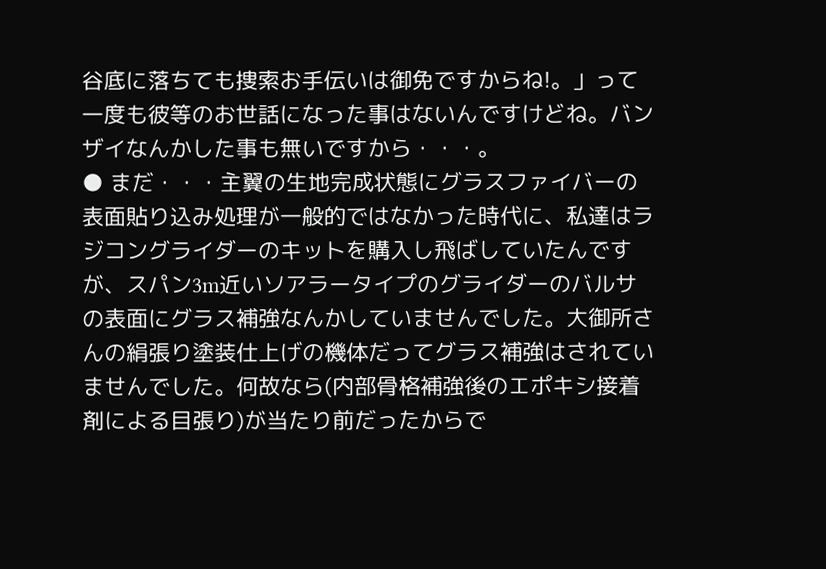谷底に落ちても捜索お手伝いは御免ですからね!。」って一度も彼等のお世話になった事はないんですけどね。バンザイなんかした事も無いですから・・・。
● まだ・・・主翼の生地完成状態にグラスファイバーの表面貼り込み処理が一般的ではなかった時代に、私達はラジコングライダーのキットを購入し飛ばしていたんですが、スパン3m近いソアラータイプのグライダーのバルサの表面にグラス補強なんかしていませんでした。大御所さんの絹張り塗装仕上げの機体だってグラス補強はされていませんでした。何故なら(内部骨格補強後のエポキシ接着剤による目張り)が当たり前だったからで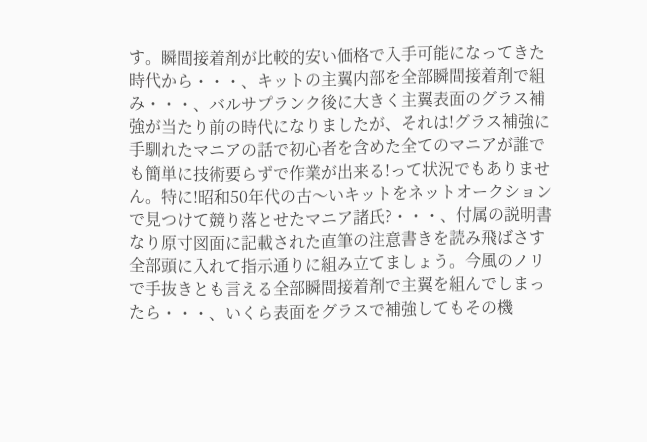す。瞬間接着剤が比較的安い価格で入手可能になってきた時代から・・・、キットの主翼内部を全部瞬間接着剤で組み・・・、バルサプランク後に大きく主翼表面のグラス補強が当たり前の時代になりましたが、それは!グラス補強に手馴れたマニアの話で初心者を含めた全てのマニアが誰でも簡単に技術要らずで作業が出来る!って状況でもありません。特に!昭和50年代の古〜いキットをネットオークションで見つけて競り落とせたマニア諸氏?・・・、付属の説明書なり原寸図面に記載された直筆の注意書きを読み飛ばさす全部頭に入れて指示通りに組み立てましょう。今風のノリで手抜きとも言える全部瞬間接着剤で主翼を組んでしまったら・・・、いくら表面をグラスで補強してもその機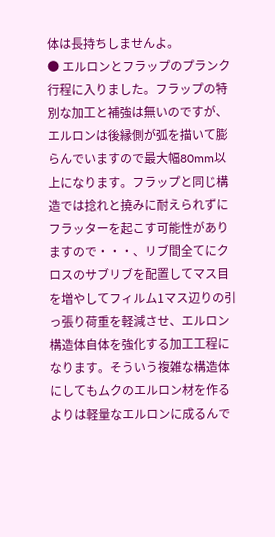体は長持ちしませんよ。
● エルロンとフラップのプランク行程に入りました。フラップの特別な加工と補強は無いのですが、エルロンは後縁側が弧を描いて膨らんでいますので最大幅80mm以上になります。フラップと同じ構造では捻れと撓みに耐えられずにフラッターを起こす可能性がありますので・・・、リブ間全てにクロスのサブリブを配置してマス目を増やしてフィルム1マス辺りの引っ張り荷重を軽減させ、エルロン構造体自体を強化する加工工程になります。そういう複雑な構造体にしてもムクのエルロン材を作るよりは軽量なエルロンに成るんで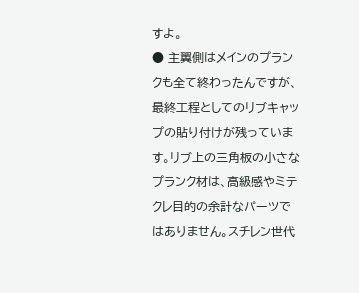すよ。
● 主翼側はメインのプランクも全て終わったんですが、最終工程としてのリブキャップの貼り付けが残っています。リブ上の三角板の小さなプランク材は、高級感やミテクレ目的の余計なパーツではありません。スチレン世代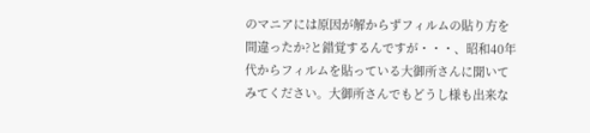のマニアには原因が解からずフィルムの貼り方を間違ったか?と錯覚するんですが・・・、昭和40年代からフィルムを貼っている大御所さんに聞いてみてください。大御所さんでもどうし様も出来な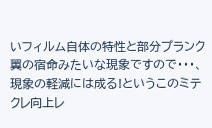いフィルム自体の特性と部分プランク翼の宿命みたいな現象ですので・・・、現象の軽減には成る!というこのミテクレ向上レ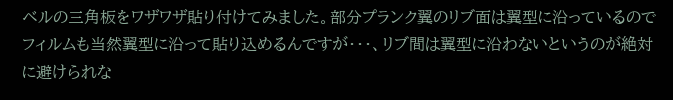ベルの三角板をワザワザ貼り付けてみました。部分プランク翼のリブ面は翼型に沿っているのでフィルムも当然翼型に沿って貼り込めるんですが・・・、リブ間は翼型に沿わないというのが絶対に避けられな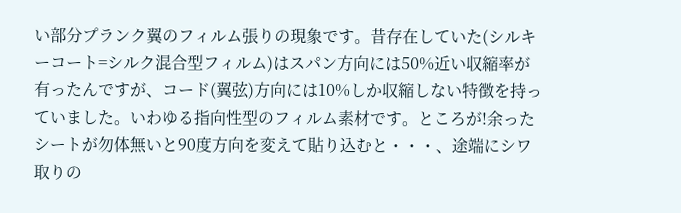い部分プランク翼のフィルム張りの現象です。昔存在していた(シルキーコート=シルク混合型フィルム)はスパン方向には50%近い収縮率が有ったんですが、コード(翼弦)方向には10%しか収縮しない特徴を持っていました。いわゆる指向性型のフィルム素材です。ところが!余ったシートが勿体無いと90度方向を変えて貼り込むと・・・、途端にシワ取りの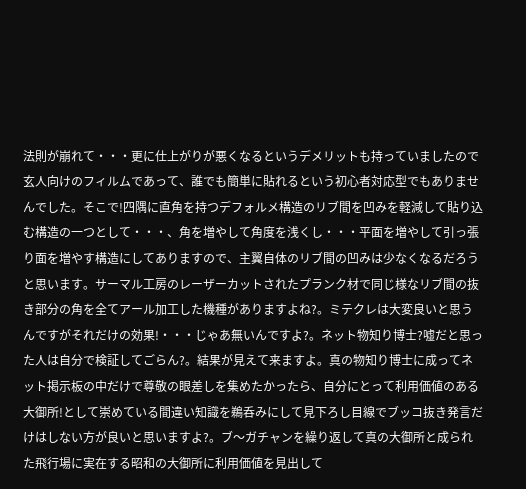法則が崩れて・・・更に仕上がりが悪くなるというデメリットも持っていましたので玄人向けのフィルムであって、誰でも簡単に貼れるという初心者対応型でもありませんでした。そこで!四隅に直角を持つデフォルメ構造のリブ間を凹みを軽減して貼り込む構造の一つとして・・・、角を増やして角度を浅くし・・・平面を増やして引っ張り面を増やす構造にしてありますので、主翼自体のリブ間の凹みは少なくなるだろうと思います。サーマル工房のレーザーカットされたプランク材で同じ様なリブ間の抜き部分の角を全てアール加工した機種がありますよね?。ミテクレは大変良いと思うんですがそれだけの効果!・・・じゃあ無いんですよ?。ネット物知り博士?嘘だと思った人は自分で検証してごらん?。結果が見えて来ますよ。真の物知り博士に成ってネット掲示板の中だけで尊敬の眼差しを集めたかったら、自分にとって利用価値のある大御所!として崇めている間違い知識を鵜呑みにして見下ろし目線でブッコ抜き発言だけはしない方が良いと思いますよ?。ブ〜ガチャンを繰り返して真の大御所と成られた飛行場に実在する昭和の大御所に利用価値を見出して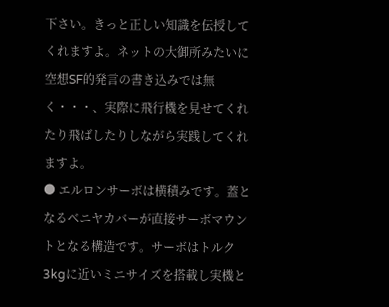下さい。きっと正しい知識を伝授してくれますよ。ネットの大御所みたいに空想SF的発言の書き込みでは無く・・・、実際に飛行機を見せてくれたり飛ばしたりしながら実践してくれますよ。
● エルロンサーボは横積みです。蓋となるベニヤカバーが直接サーボマウントとなる構造です。サーボはトルク3kgに近いミニサイズを搭載し実機と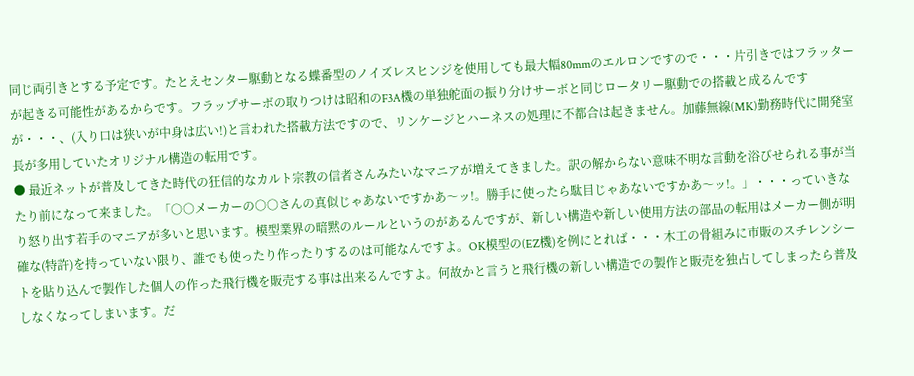同じ両引きとする予定です。たとえセンター駆動となる蝶番型のノイズレスヒンジを使用しても最大幅80mmのエルロンですので・・・片引きではフラッターが起きる可能性があるからです。フラップサーボの取りつけは昭和のF3A機の単独舵面の振り分けサーボと同じロータリー駆動での搭載と成るんですが・・・、(入り口は狭いが中身は広い!)と言われた搭載方法ですので、リンケージとハーネスの処理に不都合は起きません。加藤無線(MK)勤務時代に開発室長が多用していたオリジナル構造の転用です。
● 最近ネットが普及してきた時代の狂信的なカルト宗教の信者さんみたいなマニアが増えてきました。訳の解からない意味不明な言動を浴びせられる事が当たり前になって来ました。「○○メーカーの○○さんの真似じゃあないですかあ〜ッ!。勝手に使ったら駄目じゃあないですかあ〜ッ!。」・・・っていきなり怒り出す若手のマニアが多いと思います。模型業界の暗黙のルールというのがあるんですが、新しい構造や新しい使用方法の部品の転用はメーカー側が明確な(特許)を持っていない限り、誰でも使ったり作ったりするのは可能なんですよ。OK模型の(EZ機)を例にとれば・・・木工の骨組みに市販のスチレンシートを貼り込んで製作した個人の作った飛行機を販売する事は出来るんですよ。何故かと言うと飛行機の新しい構造での製作と販売を独占してしまったら普及しなくなってしまいます。だ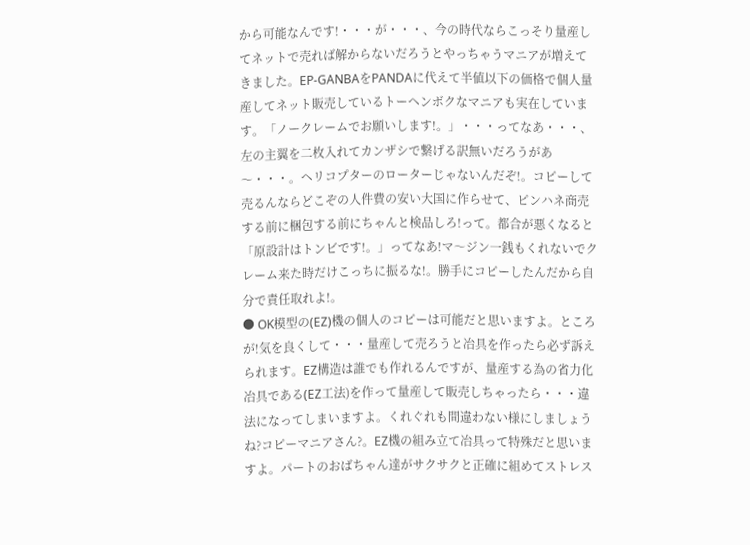から可能なんです!・・・が・・・、今の時代ならこっそり量産してネットで売れば解からないだろうとやっちゃうマニアが増えてきました。EP-GANBAをPANDAに代えて半値以下の価格で個人量産してネット販売しているトーヘンボクなマニアも実在しています。「ノークレームでお願いします!。」・・・ってなあ・・・、左の主翼を二枚入れてカンザシで繋げる訳無いだろうがあ〜・・・。ヘリコプターのローターじゃないんだぞ!。コピーして売るんならどこぞの人件費の安い大国に作らせて、ピンハネ商売する前に梱包する前にちゃんと検品しろ!って。都合が悪くなると「原設計はトンビです!。」ってなあ!マ〜ジン一銭もくれないでクレーム来た時だけこっちに振るな!。勝手にコピーしたんだから自分で責任取れよ!。
● OK模型の(EZ)機の個人のコピーは可能だと思いますよ。ところが!気を良くして・・・量産して売ろうと冶具を作ったら必ず訴えられます。EZ構造は誰でも作れるんですが、量産する為の省力化冶具である(EZ工法)を作って量産して販売しちゃったら・・・違法になってしまいますよ。くれぐれも間違わない様にしましょうね?コピーマニアさん?。EZ機の組み立て冶具って特殊だと思いますよ。パートのおばちゃん達がサクサクと正確に組めてストレス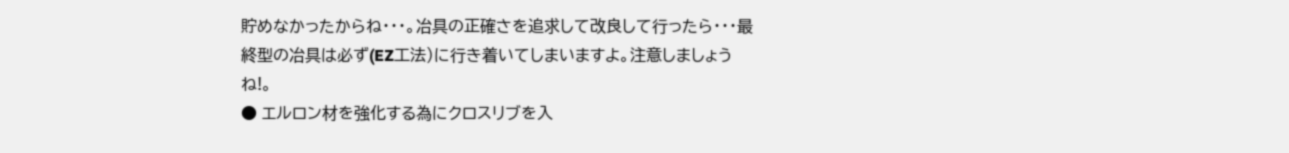貯めなかったからね・・・。冶具の正確さを追求して改良して行ったら・・・最終型の冶具は必ず(EZ工法)に行き着いてしまいますよ。注意しましょうね!。
● エルロン材を強化する為にクロスリブを入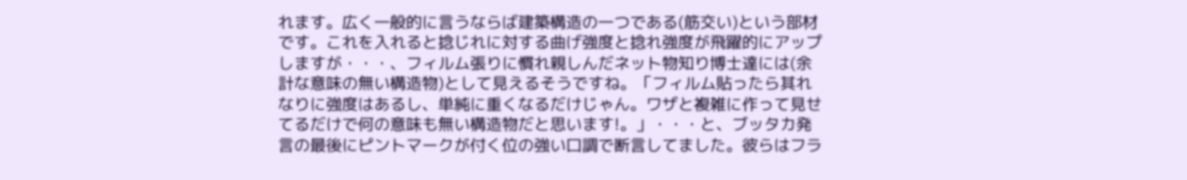れます。広く一般的に言うならば建築構造の一つである(筋交い)という部材です。これを入れると捻じれに対する曲げ強度と捻れ強度が飛躍的にアップしますが・・・、フィルム張りに慣れ親しんだネット物知り博士達には(余計な意味の無い構造物)として見えるそうですね。「フィルム貼ったら其れなりに強度はあるし、単純に重くなるだけじゃん。ワザと複雑に作って見せてるだけで何の意味も無い構造物だと思います!。」・・・と、ブッタカ発言の最後にピントマークが付く位の強い口調で断言してました。彼らはフラ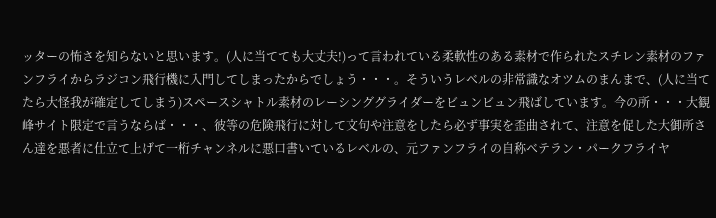ッターの怖さを知らないと思います。(人に当てても大丈夫!)って言われている柔軟性のある素材で作られたスチレン素材のファンフライからラジコン飛行機に入門してしまったからでしょう・・・。そういうレベルの非常識なオツムのまんまで、(人に当てたら大怪我が確定してしまう)スペースシャトル素材のレーシンググライダーをビュンビュン飛ばしています。今の所・・・大観峰サイト限定で言うならば・・・、彼等の危険飛行に対して文句や注意をしたら必ず事実を歪曲されて、注意を促した大御所さん達を悪者に仕立て上げて一桁チャンネルに悪口書いているレベルの、元ファンフライの自称ベテラン・パークフライヤ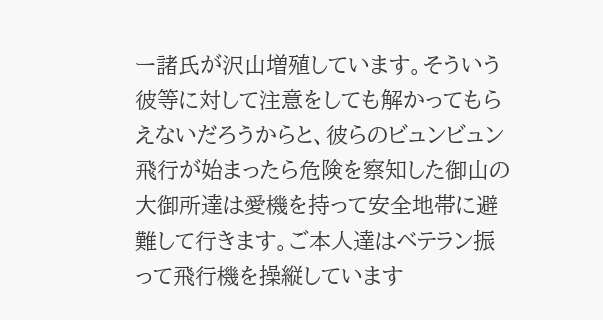ー諸氏が沢山増殖しています。そういう彼等に対して注意をしても解かってもらえないだろうからと、彼らのビュンビュン飛行が始まったら危険を察知した御山の大御所達は愛機を持って安全地帯に避難して行きます。ご本人達はベテラン振って飛行機を操縦しています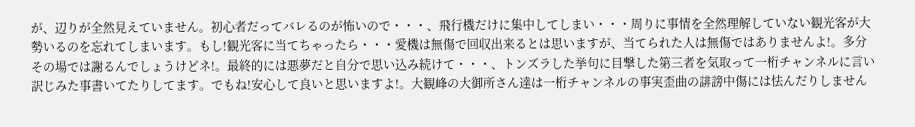が、辺りが全然見えていません。初心者だってバレるのが怖いので・・・、飛行機だけに集中してしまい・・・周りに事情を全然理解していない観光客が大勢いるのを忘れてしまいます。もし!観光客に当てちゃったら・・・愛機は無傷で回収出来るとは思いますが、当てられた人は無傷ではありませんよ!。多分その場では謝るんでしょうけどネ!。最終的には悪夢だと自分で思い込み続けて・・・、トンズラした挙句に目撃した第三者を気取って一桁チャンネルに言い訳じみた事書いてたりしてます。でもね!安心して良いと思いますよ!。大観峰の大御所さん達は一桁チャンネルの事実歪曲の誹謗中傷には怯んだりしません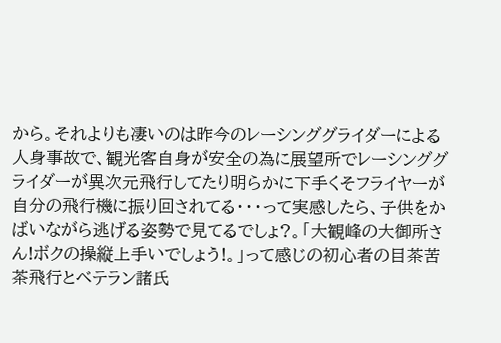から。それよりも凄いのは昨今のレーシンググライダーによる人身事故で、観光客自身が安全の為に展望所でレーシンググライダーが異次元飛行してたり明らかに下手くそフライヤーが自分の飛行機に振り回されてる・・・って実感したら、子供をかばいながら逃げる姿勢で見てるでしょ?。「大観峰の大御所さん!ボクの操縦上手いでしょう!。」って感じの初心者の目茶苦茶飛行とベテラン諸氏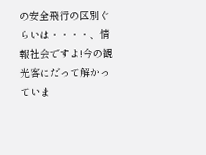の安全飛行の区別ぐらいは・・・・、情報社会ですよ!今の観光客にだって解かっていま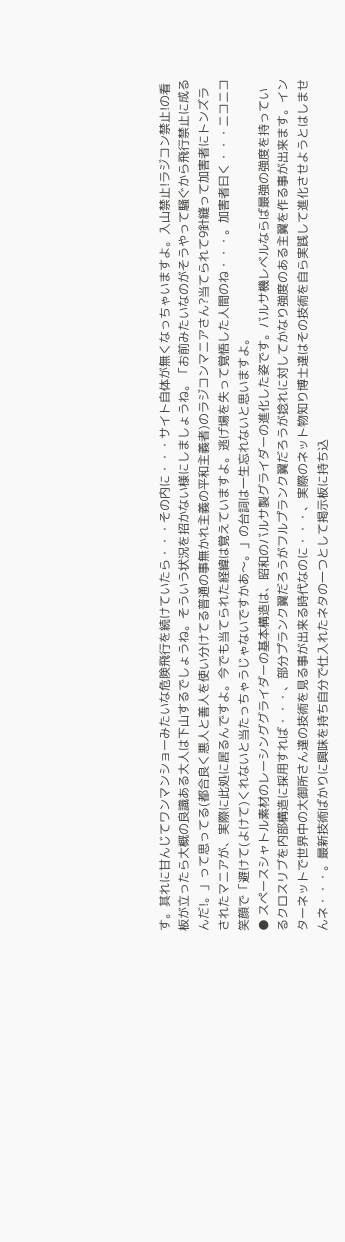す。其れに甘んじてワンマンショーみたいな危険飛行を続けていたら・・・その内に・・・サイト自体が無くなっちゃいますよ。入山禁止!ラジコン禁止!の看板が立ったら大概の良識ある大人は下山するでしょうね。そういう状況を招かない様にしましょうね。「お前みたいなのがそうやって騒ぐから飛行禁止に成るんだ!。」って思ってる(都合良く悪人と善人を使い分けてる普通の事無かれ主義の平和主義者)のラジコンマニアさん?当てられて9針縫って加害者にトンズラされたマニアが、実際に此処に居るんですよ。今でも当てられた経緯は覚えていますよ。逃げ場を失って覚悟した人間のね・・・。加害者曰く・・・ニコニコ笑顔で「避けて(よけて)くれないと当たっちゃうじゃないですかあ〜。」の台詞は一生忘れないと思いますよ。
● スペースシャトル素材のレーシンググライダーの基本構造は、昭和のバルサ製グライダーの進化した姿です。バルサ機レベルならば最強の強度を持っているクロスリブを内部構造に採用すれば・・・、部分プランク翼だろうがフルプランク翼だろうが捻れに対してかなり強度のある主翼を作る事が出来ます。インターネットで世界中の大御所さん達の技術を見る事が出来る時代なのに・・・、実際のネット物知り博士達はその技術を自ら実践して進化させようとはしませんネ・・・。最新技術ばかりに興味を持ち自分で仕入れたネタの一つとして掲示板に持ち込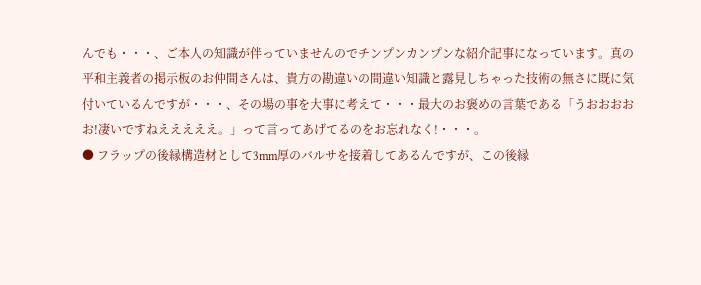んでも・・・、ご本人の知識が伴っていませんのでチンプンカンプンな紹介記事になっています。真の平和主義者の掲示板のお仲間さんは、貴方の勘違いの間違い知識と露見しちゃった技術の無さに既に気付いているんですが・・・、その場の事を大事に考えて・・・最大のお褒めの言葉である「うおおおおお!凄いですねえええええ。」って言ってあげてるのをお忘れなく!・・・。
● フラップの後縁構造材として3mm厚のバルサを接着してあるんですが、この後縁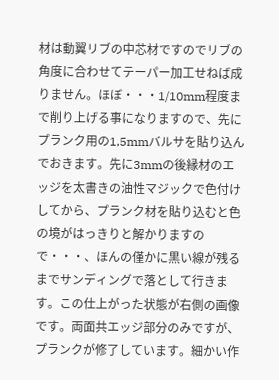材は動翼リブの中芯材ですのでリブの角度に合わせてテーパー加工せねば成りません。ほぼ・・・1/10mm程度まで削り上げる事になりますので、先にプランク用の1,5mmバルサを貼り込んでおきます。先に3mmの後縁材のエッジを太書きの油性マジックで色付けしてから、プランク材を貼り込むと色の境がはっきりと解かりますので・・・、ほんの僅かに黒い線が残るまでサンディングで落として行きます。この仕上がった状態が右側の画像です。両面共エッジ部分のみですが、プランクが修了しています。細かい作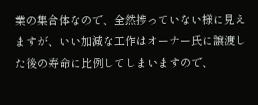業の集合体なので、全然捗っていない様に見えますが、いい加減な工作はオーナー氏に譲渡した後の寿命に比例してしまいますので、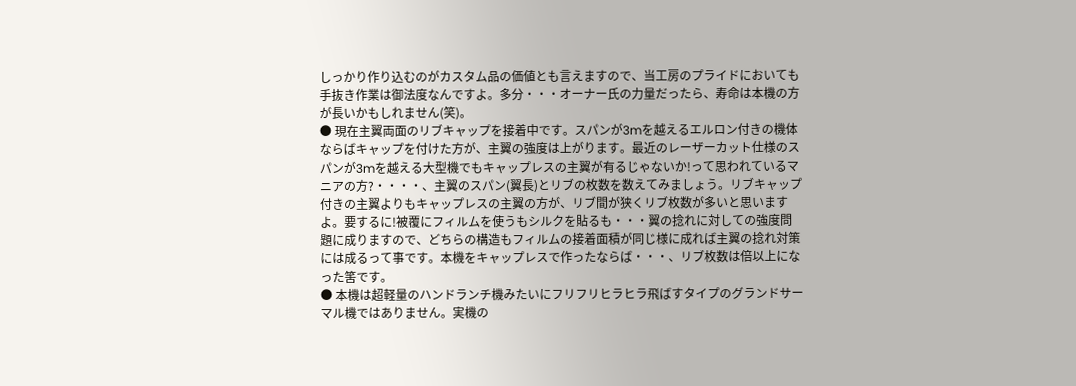しっかり作り込むのがカスタム品の価値とも言えますので、当工房のプライドにおいても手抜き作業は御法度なんですよ。多分・・・オーナー氏の力量だったら、寿命は本機の方が長いかもしれません(笑)。
● 現在主翼両面のリブキャップを接着中です。スパンが3mを越えるエルロン付きの機体ならばキャップを付けた方が、主翼の強度は上がります。最近のレーザーカット仕様のスパンが3mを越える大型機でもキャップレスの主翼が有るじゃないか!って思われているマニアの方?・・・・、主翼のスパン(翼長)とリブの枚数を数えてみましょう。リブキャップ付きの主翼よりもキャップレスの主翼の方が、リブ間が狭くリブ枚数が多いと思いますよ。要するに!被覆にフィルムを使うもシルクを貼るも・・・翼の捻れに対しての強度問題に成りますので、どちらの構造もフィルムの接着面積が同じ様に成れば主翼の捻れ対策には成るって事です。本機をキャップレスで作ったならば・・・、リブ枚数は倍以上になった筈です。
● 本機は超軽量のハンドランチ機みたいにフリフリヒラヒラ飛ばすタイプのグランドサーマル機ではありません。実機の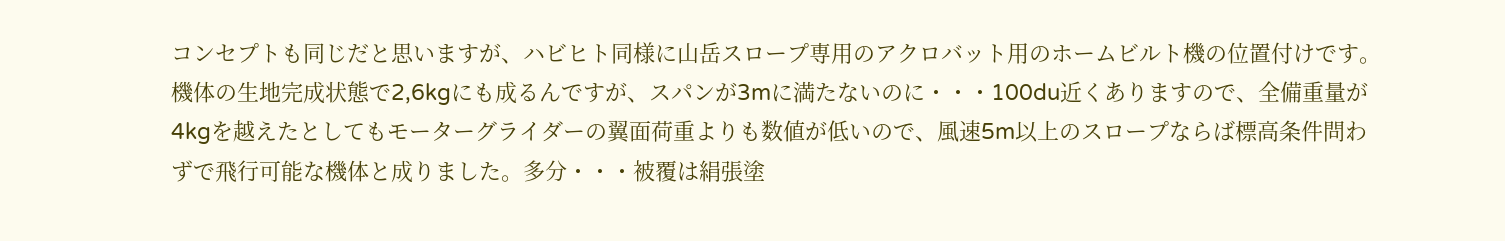コンセプトも同じだと思いますが、ハビヒト同様に山岳スロープ専用のアクロバット用のホームビルト機の位置付けです。機体の生地完成状態で2,6kgにも成るんですが、スパンが3mに満たないのに・・・100du近くありますので、全備重量が4kgを越えたとしてもモーターグライダーの翼面荷重よりも数値が低いので、風速5m以上のスロープならば標高条件問わずで飛行可能な機体と成りました。多分・・・被覆は絹張塗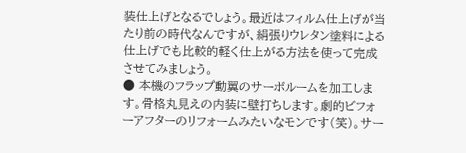装仕上げとなるでしょう。最近はフィルム仕上げが当たり前の時代なんですが、絹張りウレタン塗料による仕上げでも比較的軽く仕上がる方法を使って完成させてみましょう。
● 本機のフラップ動翼のサーボルームを加工します。骨格丸見えの内装に壁打ちします。劇的ビフォーアフターのリフォームみたいなモンです(笑)。サー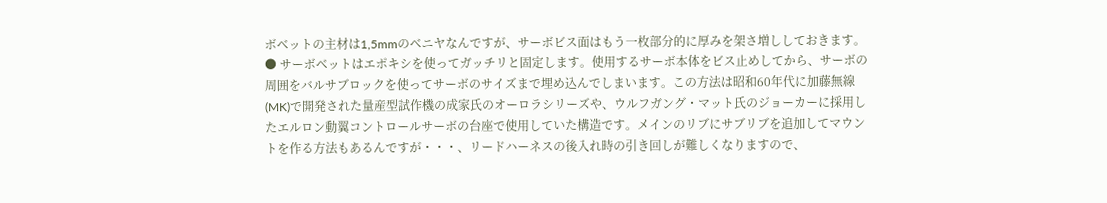ボベットの主材は1,5mmのベニヤなんですが、サーボビス面はもう一枚部分的に厚みを架さ増ししておきます。
● サーボベットはエポキシを使ってガッチリと固定します。使用するサーボ本体をビス止めしてから、サーボの周囲をバルサブロックを使ってサーボのサイズまで埋め込んでしまいます。この方法は昭和60年代に加藤無線(MK)で開発された量産型試作機の成家氏のオーロラシリーズや、ウルフガング・マット氏のジョーカーに採用したエルロン動翼コントロールサーボの台座で使用していた構造です。メインのリブにサブリブを追加してマウントを作る方法もあるんですが・・・、リードハーネスの後入れ時の引き回しが難しくなりますので、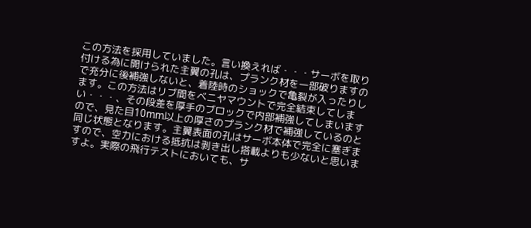この方法を採用していました。言い換えれば・・・サーボを取り付ける為に開けられた主翼の孔は、プランク材を一部破りますので充分に後補強しないと、着陸時のショックで亀裂が入ったりします。この方法はリブ間をベニヤマウントで完全結束してしまい・・・、その段差を厚手のブロックで内部補強してしまいますので、見た目10mm以上の厚さのプランク材で補強しているのと同じ状態となります。主翼表面の孔はサーボ本体で完全に塞ぎますので、空力における抵抗は剥き出し搭載よりも少ないと思いますよ。実際の飛行テストにおいても、サ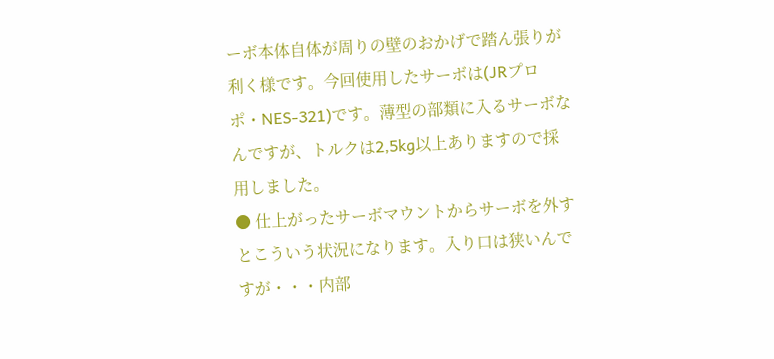ーボ本体自体が周りの壁のおかげで踏ん張りが利く様です。今回使用したサーボは(JRプロポ・NES-321)です。薄型の部類に入るサーボなんですが、トルクは2,5kg以上ありますので採用しました。
● 仕上がったサーボマウントからサーボを外すとこういう状況になります。入り口は狭いんですが・・・内部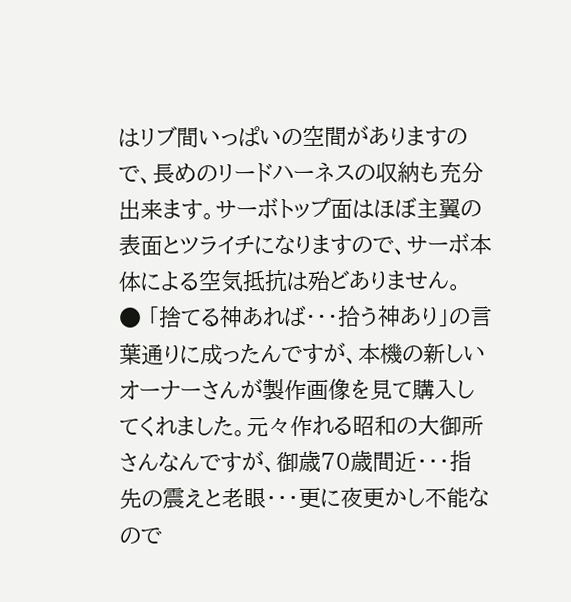はリブ間いっぱいの空間がありますので、長めのリードハーネスの収納も充分出来ます。サーボトップ面はほぼ主翼の表面とツライチになりますので、サーボ本体による空気抵抗は殆どありません。
● 「捨てる神あれば・・・拾う神あり」の言葉通りに成ったんですが、本機の新しいオーナーさんが製作画像を見て購入してくれました。元々作れる昭和の大御所さんなんですが、御歳70歳間近・・・指先の震えと老眼・・・更に夜更かし不能なので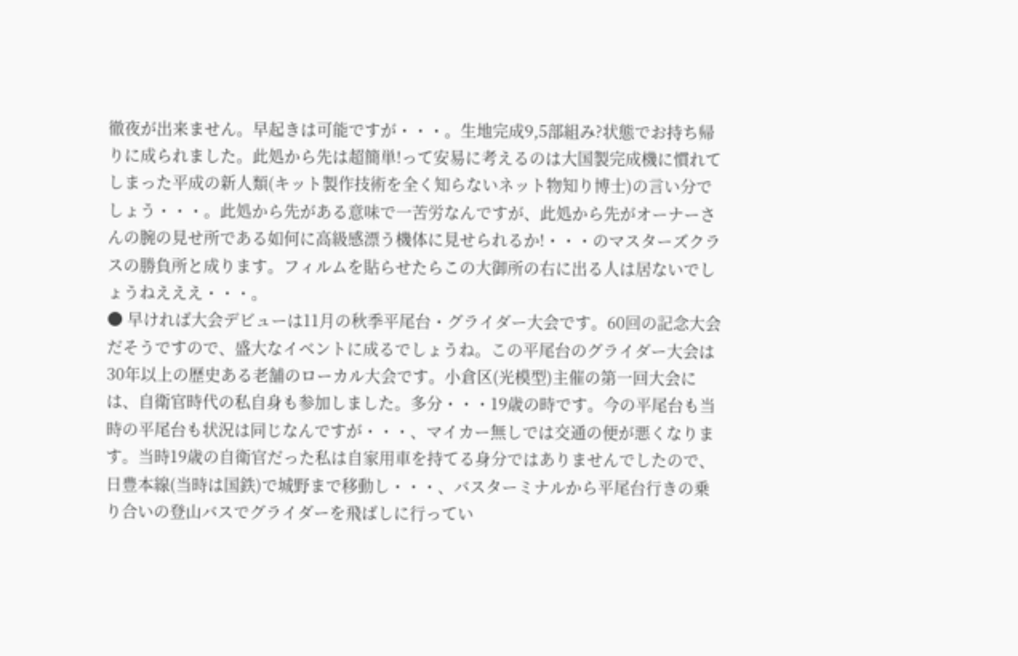徹夜が出来ません。早起きは可能ですが・・・。生地完成9,5部組み?状態でお持ち帰りに成られました。此処から先は超簡単!って安易に考えるのは大国製完成機に慣れてしまった平成の新人類(キット製作技術を全く知らないネット物知り博士)の言い分でしょう・・・。此処から先がある意味で一苦労なんですが、此処から先がオーナーさんの腕の見せ所である如何に高級感漂う機体に見せられるか!・・・のマスターズクラスの勝負所と成ります。フィルムを貼らせたらこの大御所の右に出る人は居ないでしょうねえええ・・・。
● 早ければ大会デビューは11月の秋季平尾台・グライダー大会です。60回の記念大会だそうですので、盛大なイベントに成るでしょうね。この平尾台のグライダー大会は30年以上の歴史ある老舗のローカル大会です。小倉区(光模型)主催の第一回大会には、自衛官時代の私自身も参加しました。多分・・・19歳の時です。今の平尾台も当時の平尾台も状況は同じなんですが・・・、マイカー無しでは交通の便が悪くなります。当時19歳の自衛官だった私は自家用車を持てる身分ではありませんでしたので、日豊本線(当時は国鉄)で城野まで移動し・・・、バスターミナルから平尾台行きの乗り合いの登山バスでグライダーを飛ばしに行ってい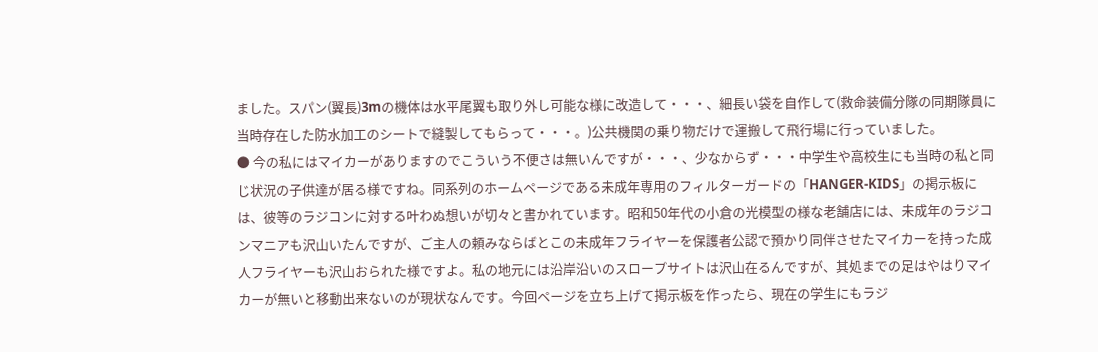ました。スパン(翼長)3mの機体は水平尾翼も取り外し可能な様に改造して・・・、細長い袋を自作して(救命装備分隊の同期隊員に当時存在した防水加工のシートで縫製してもらって・・・。)公共機関の乗り物だけで運搬して飛行場に行っていました。
● 今の私にはマイカーがありますのでこういう不便さは無いんですが・・・、少なからず・・・中学生や高校生にも当時の私と同じ状況の子供達が居る様ですね。同系列のホームページである未成年専用のフィルターガードの「HANGER-KIDS」の掲示板には、彼等のラジコンに対する叶わぬ想いが切々と書かれています。昭和50年代の小倉の光模型の様な老舗店には、未成年のラジコンマニアも沢山いたんですが、ご主人の頼みならばとこの未成年フライヤーを保護者公認で預かり同伴させたマイカーを持った成人フライヤーも沢山おられた様ですよ。私の地元には沿岸沿いのスロープサイトは沢山在るんですが、其処までの足はやはりマイカーが無いと移動出来ないのが現状なんです。今回ページを立ち上げて掲示板を作ったら、現在の学生にもラジ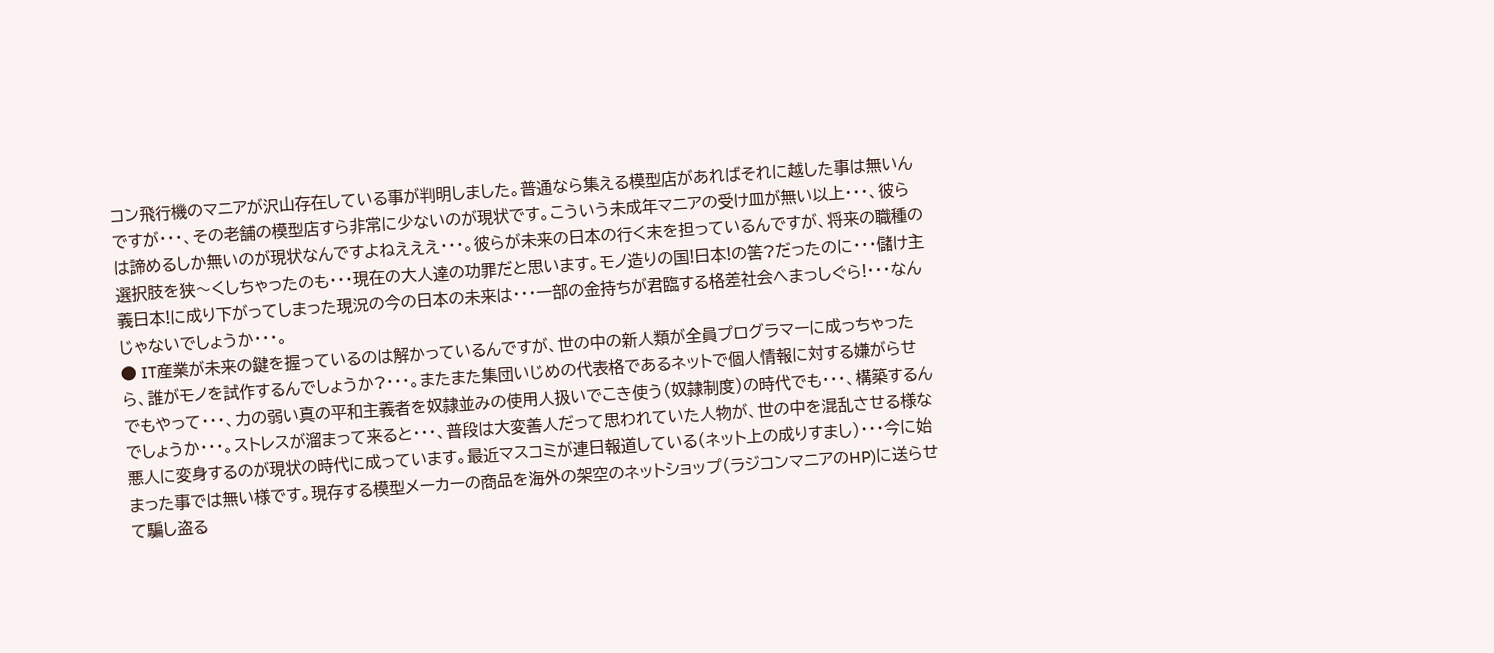コン飛行機のマニアが沢山存在している事が判明しました。普通なら集える模型店があればそれに越した事は無いんですが・・・、その老舗の模型店すら非常に少ないのが現状です。こういう未成年マニアの受け皿が無い以上・・・、彼らは諦めるしか無いのが現状なんですよねえええ・・・。彼らが未来の日本の行く末を担っているんですが、将来の職種の選択肢を狭〜くしちゃったのも・・・現在の大人達の功罪だと思います。モノ造りの国!日本!の筈?だったのに・・・儲け主義日本!に成り下がってしまった現況の今の日本の未来は・・・一部の金持ちが君臨する格差社会へまっしぐら!・・・なんじゃないでしょうか・・・。
● IT産業が未来の鍵を握っているのは解かっているんですが、世の中の新人類が全員プログラマーに成っちゃったら、誰がモノを試作するんでしょうか?・・・。またまた集団いじめの代表格であるネットで個人情報に対する嫌がらせでもやって・・・、力の弱い真の平和主義者を奴隷並みの使用人扱いでこき使う(奴隷制度)の時代でも・・・、構築するんでしょうか・・・。ストレスが溜まって来ると・・・、普段は大変善人だって思われていた人物が、世の中を混乱させる様な悪人に変身するのが現状の時代に成っています。最近マスコミが連日報道している(ネット上の成りすまし)・・・今に始まった事では無い様です。現存する模型メーカーの商品を海外の架空のネットショップ(ラジコンマニアのHP)に送らせて騙し盗る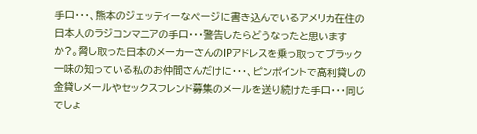手口・・・、熊本のジェッティーなページに書き込んでいるアメリカ在住の日本人のラジコンマニアの手口・・・警告したらどうなったと思いますか?。脅し取った日本のメーカーさんのIPアドレスを乗っ取ってブラック一味の知っている私のお仲間さんだけに・・・、ピンポイントで高利貸しの金貸しメールやセックスフレンド募集のメールを送り続けた手口・・・同じでしょ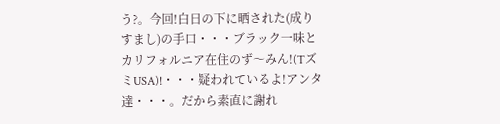う?。今回!白日の下に晒された(成りすまし)の手口・・・ブラック一味とカリフォルニア在住のず〜みん!(TズミUSA)!・・・疑われているよ!アンタ達・・・。だから素直に謝れ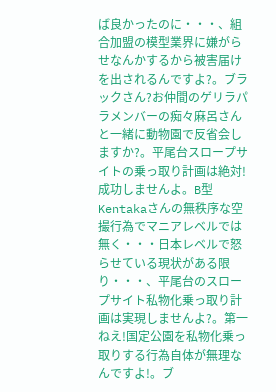ば良かったのに・・・、組合加盟の模型業界に嫌がらせなんかするから被害届けを出されるんですよ?。ブラックさん?お仲間のゲリラパラメンバーの痴々麻呂さんと一緒に動物園で反省会しますか?。平尾台スロープサイトの乗っ取り計画は絶対!成功しませんよ。B型Kentakaさんの無秩序な空撮行為でマニアレベルでは無く・・・日本レベルで怒らせている現状がある限り・・・、平尾台のスロープサイト私物化乗っ取り計画は実現しませんよ?。第一ねえ!国定公園を私物化乗っ取りする行為自体が無理なんですよ!。ブ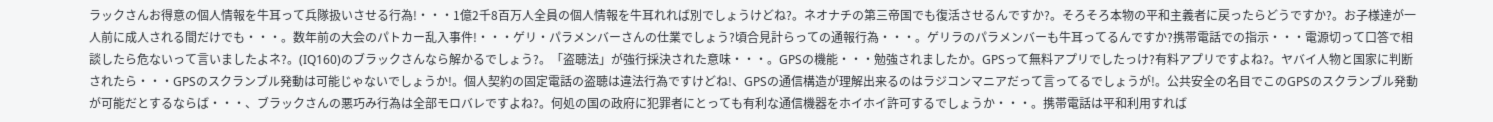ラックさんお得意の個人情報を牛耳って兵隊扱いさせる行為!・・・1億2千8百万人全員の個人情報を牛耳れれば別でしょうけどね?。ネオナチの第三帝国でも復活させるんですか?。そろそろ本物の平和主義者に戻ったらどうですか?。お子様達が一人前に成人される間だけでも・・・。数年前の大会のパトカー乱入事件!・・・ゲリ・パラメンバーさんの仕業でしょう?頃合見計らっての通報行為・・・。ゲリラのパラメンバーも牛耳ってるんですか?携帯電話での指示・・・電源切って口答で相談したら危ないって言いましたよネ?。(IQ160)のブラックさんなら解かるでしょう?。「盗聴法」が強行採決された意味・・・。GPSの機能・・・勉強されましたか。GPSって無料アプリでしたっけ?有料アプリですよね?。ヤバイ人物と国家に判断されたら・・・GPSのスクランブル発動は可能じゃないでしょうか!。個人契約の固定電話の盗聴は違法行為ですけどね!、GPSの通信構造が理解出来るのはラジコンマニアだって言ってるでしょうが!。公共安全の名目でこのGPSのスクランブル発動が可能だとするならば・・・、ブラックさんの悪巧み行為は全部モロバレですよね?。何処の国の政府に犯罪者にとっても有利な通信機器をホイホイ許可するでしょうか・・・。携帯電話は平和利用すれば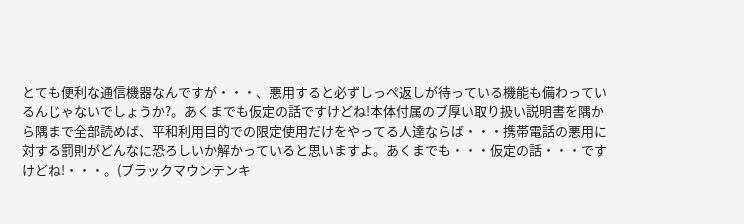とても便利な通信機器なんですが・・・、悪用すると必ずしっぺ返しが待っている機能も備わっているんじゃないでしょうか?。あくまでも仮定の話ですけどね!本体付属のブ厚い取り扱い説明書を隅から隅まで全部読めば、平和利用目的での限定使用だけをやってる人達ならば・・・携帯電話の悪用に対する罰則がどんなに恐ろしいか解かっていると思いますよ。あくまでも・・・仮定の話・・・ですけどね!・・・。(ブラックマウンテンキ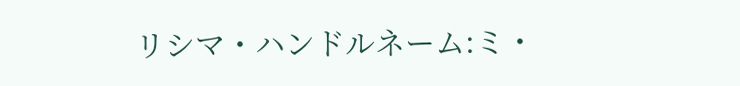リシマ・ハンドルネーム:ミ・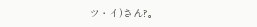ツ・イ)さん?。